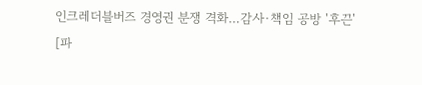인크레더블버즈 경영권 분쟁 격화…감사·책임 공방 '후끈'
[파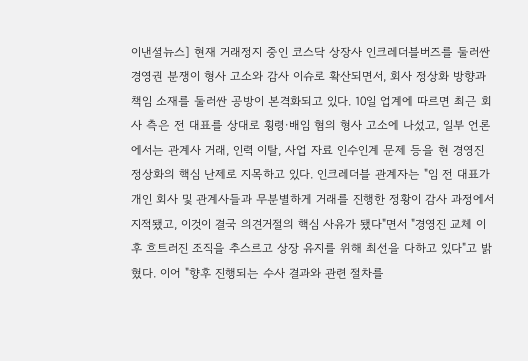이낸셜뉴스] 현재 거래정지 중인 코스닥 상장사 인크레더블버즈를 둘러싼 경영권 분쟁이 형사 고소와 감사 이슈로 확산되면서, 회사 정상화 방향과 책임 소재를 둘러싼 공방이 본격화되고 있다. 10일 업계에 따르면 최근 회사 측은 전 대표를 상대로 횡령·배임 혐의 형사 고소에 나섰고, 일부 언론에서는 관계사 거래, 인력 이탈, 사업 자료 인수인계 문제 등을 현 경영진 정상화의 핵심 난제로 지목하고 있다. 인크레더블 관계자는 "임 전 대표가 개인 회사 및 관계사들과 무분별하게 거래를 진행한 정황이 감사 과정에서 지적됐고, 이것이 결국 의견거절의 핵심 사유가 됐다"면서 "경영진 교체 이후 흐트러진 조직을 추스르고 상장 유지를 위해 최선을 다하고 있다"고 밝혔다. 이어 "향후 진행되는 수사 결과와 관련 절차를